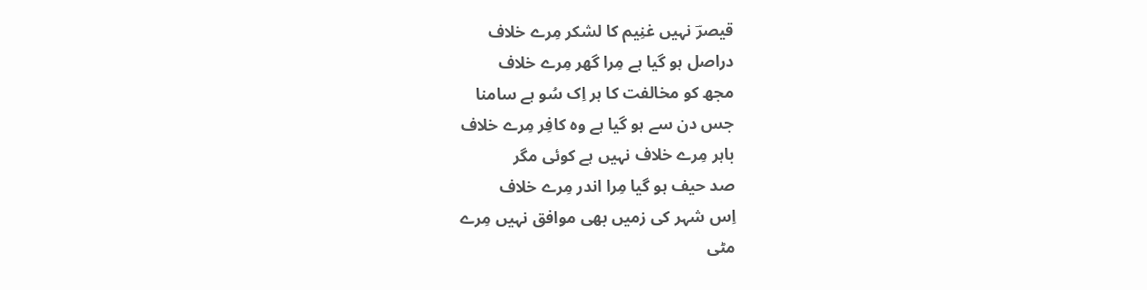قیصرؔ نہیں غنِیم کا لشکر مِرے خلاف
دراصل ہو گیا ہے مِرا گھر مِرے خلاف
مجھ کو مخالفت کا ہر اِک سُو ہے سامنا
جس دن سے ہو گیا ہے وہ کافِر مِرے خلاف
باہر مِرے خلاف نہیں ہے کوئی مگر
صد حیف ہو گیا مِرا اندر مِرے خلاف
اِس شہر کی زمیں بھی موافق نہیں مِرے
مٹی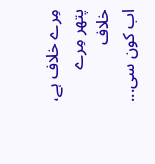مِرے خلاف ہے، پتھر مِرے خلاف
اب کون سی...